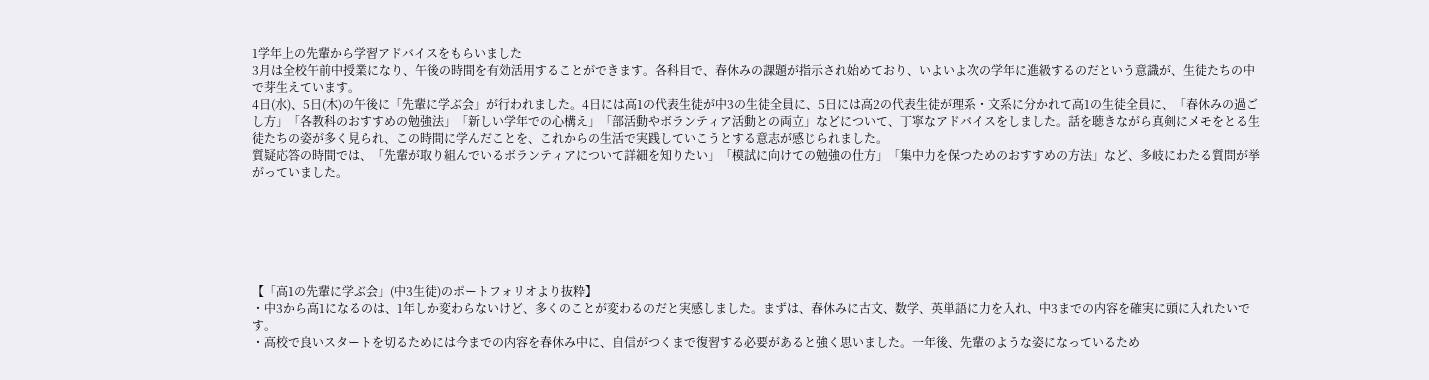1学年上の先輩から学習アドバイスをもらいました
3月は全校午前中授業になり、午後の時間を有効活用することができます。各科目で、春休みの課題が指示され始めており、いよいよ次の学年に進級するのだという意識が、生徒たちの中で芽生えています。
4日(水)、5日(木)の午後に「先輩に学ぶ会」が行われました。4日には高1の代表生徒が中3の生徒全員に、5日には高2の代表生徒が理系・文系に分かれて高1の生徒全員に、「春休みの過ごし方」「各教科のおすすめの勉強法」「新しい学年での心構え」「部活動やボランティア活動との両立」などについて、丁寧なアドバイスをしました。話を聴きながら真剣にメモをとる生徒たちの姿が多く見られ、この時間に学んだことを、これからの生活で実践していこうとする意志が感じられました。
質疑応答の時間では、「先輩が取り組んでいるボランティアについて詳細を知りたい」「模試に向けての勉強の仕方」「集中力を保つためのおすすめの方法」など、多岐にわたる質問が挙がっていました。






【「高1の先輩に学ぶ会」(中3生徒)のポートフォリオより抜粋】
・中3から高1になるのは、1年しか変わらないけど、多くのことが変わるのだと実感しました。まずは、春休みに古文、数学、英単語に力を入れ、中3までの内容を確実に頭に入れたいです。
・高校で良いスタートを切るためには今までの内容を春休み中に、自信がつくまで復習する必要があると強く思いました。一年後、先輩のような姿になっているため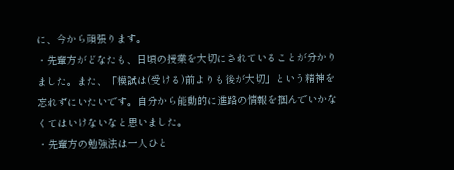に、今から頑張ります。
・先輩方がどなたも、日頃の授業を大切にされていることが分かりました。また、「模試は(受ける)前よりも後が大切」という精神を忘れずにいたいです。自分から能動的に進路の情報を掴んでいかなくてはいけないなと思いました。
・先輩方の勉強法は一人ひと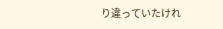り違っていたけれ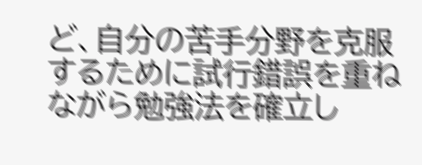ど、自分の苦手分野を克服するために試行錯誤を重ねながら勉強法を確立し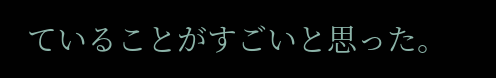ていることがすごいと思った。